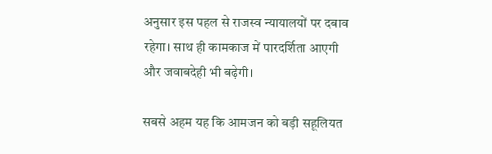अनुसार इस पहल से राजस्व न्यायालयों पर दबाव रहेगा। साथ ही कामकाज में पारदर्शिता आएगी और जवाबदेही भी बढ़ेगी।

सबसे अहम यह कि आमजन को बड़ी सहूलियत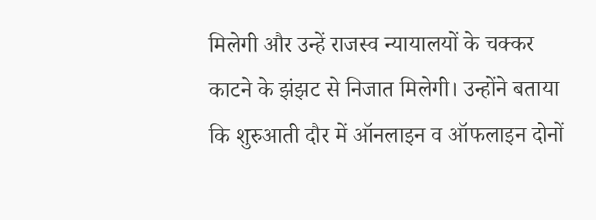मिलेगी और उन्हें राजस्व न्यायालयों के चक्कर काटने के झंझट से निजात मिलेगी। उन्होंने बताया कि शुरुआती दौर में ऑनलाइन व ऑफलाइन दोनों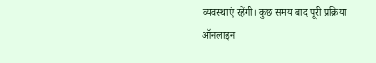व्यवस्थाएं रहेंगी। कुछ समय बाद पूरी प्रक्रिया ऑनलाइन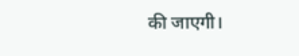की जाएगी।